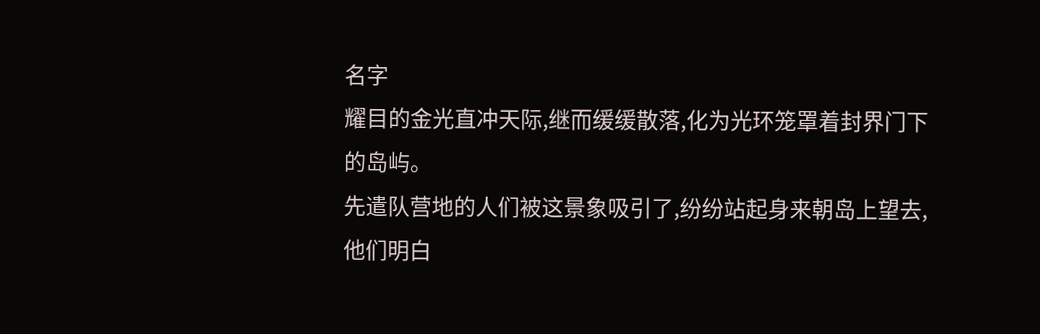名字
耀目的金光直冲天际,继而缓缓散落,化为光环笼罩着封界门下的岛屿。
先遣队营地的人们被这景象吸引了,纷纷站起身来朝岛上望去,他们明白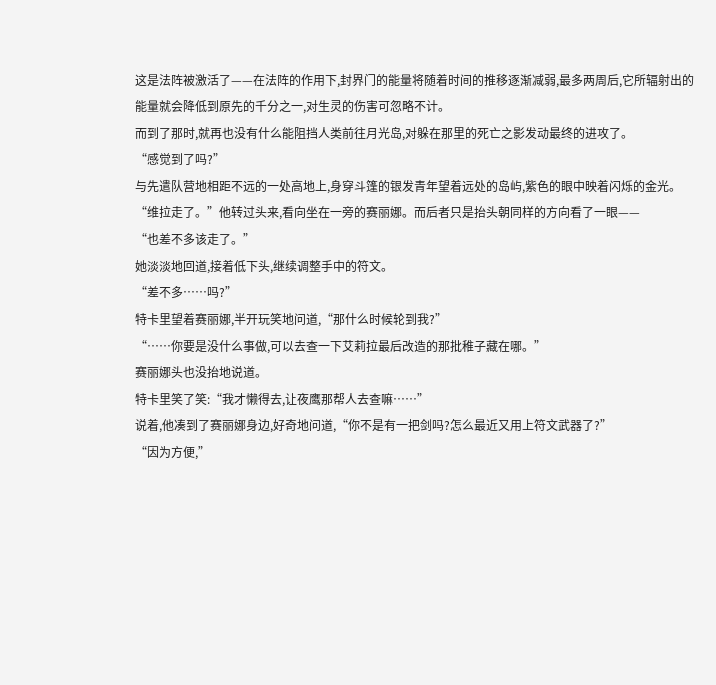这是法阵被激活了——在法阵的作用下,封界门的能量将随着时间的推移逐渐减弱,最多两周后,它所辐射出的能量就会降低到原先的千分之一,对生灵的伤害可忽略不计。
而到了那时,就再也没有什么能阻挡人类前往月光岛,对躲在那里的死亡之影发动最终的进攻了。
“感觉到了吗?”
与先遣队营地相距不远的一处高地上,身穿斗篷的银发青年望着远处的岛屿,紫色的眼中映着闪烁的金光。
“维拉走了。”他转过头来,看向坐在一旁的赛丽娜。而后者只是抬头朝同样的方向看了一眼——
“也差不多该走了。”
她淡淡地回道,接着低下头,继续调整手中的符文。
“差不多……吗?”
特卡里望着赛丽娜,半开玩笑地问道,“那什么时候轮到我?”
“……你要是没什么事做,可以去查一下艾莉拉最后改造的那批稚子藏在哪。”
赛丽娜头也没抬地说道。
特卡里笑了笑:“我才懒得去,让夜鹰那帮人去查嘛……”
说着,他凑到了赛丽娜身边,好奇地问道,“你不是有一把剑吗?怎么最近又用上符文武器了?”
“因为方便,”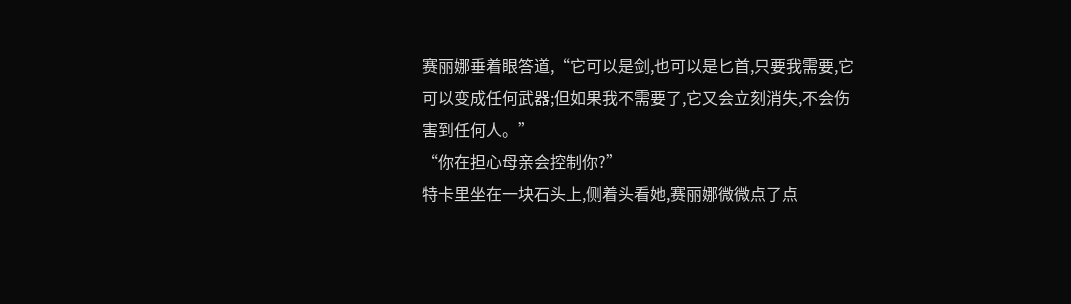赛丽娜垂着眼答道,“它可以是剑,也可以是匕首,只要我需要,它可以变成任何武器;但如果我不需要了,它又会立刻消失,不会伤害到任何人。”
“你在担心母亲会控制你?”
特卡里坐在一块石头上,侧着头看她,赛丽娜微微点了点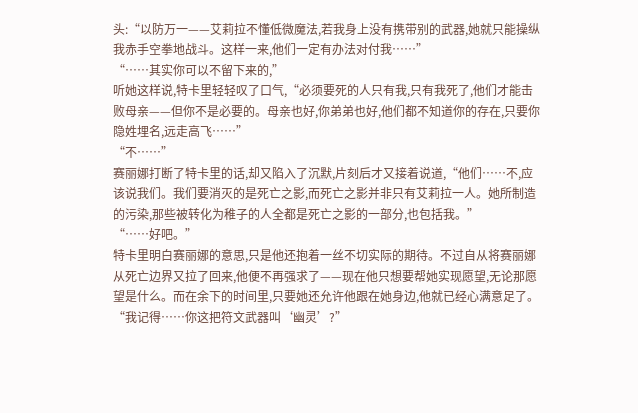头:“以防万一——艾莉拉不懂低微魔法,若我身上没有携带别的武器,她就只能操纵我赤手空拳地战斗。这样一来,他们一定有办法对付我……”
“……其实你可以不留下来的,”
听她这样说,特卡里轻轻叹了口气,“必须要死的人只有我,只有我死了,他们才能击败母亲——但你不是必要的。母亲也好,你弟弟也好,他们都不知道你的存在,只要你隐姓埋名,远走高飞……”
“不……”
赛丽娜打断了特卡里的话,却又陷入了沉默,片刻后才又接着说道,“他们……不,应该说我们。我们要消灭的是死亡之影,而死亡之影并非只有艾莉拉一人。她所制造的污染,那些被转化为稚子的人全都是死亡之影的一部分,也包括我。”
“……好吧。”
特卡里明白赛丽娜的意思,只是他还抱着一丝不切实际的期待。不过自从将赛丽娜从死亡边界又拉了回来,他便不再强求了——现在他只想要帮她实现愿望,无论那愿望是什么。而在余下的时间里,只要她还允许他跟在她身边,他就已经心满意足了。
“我记得……你这把符文武器叫‘幽灵’?”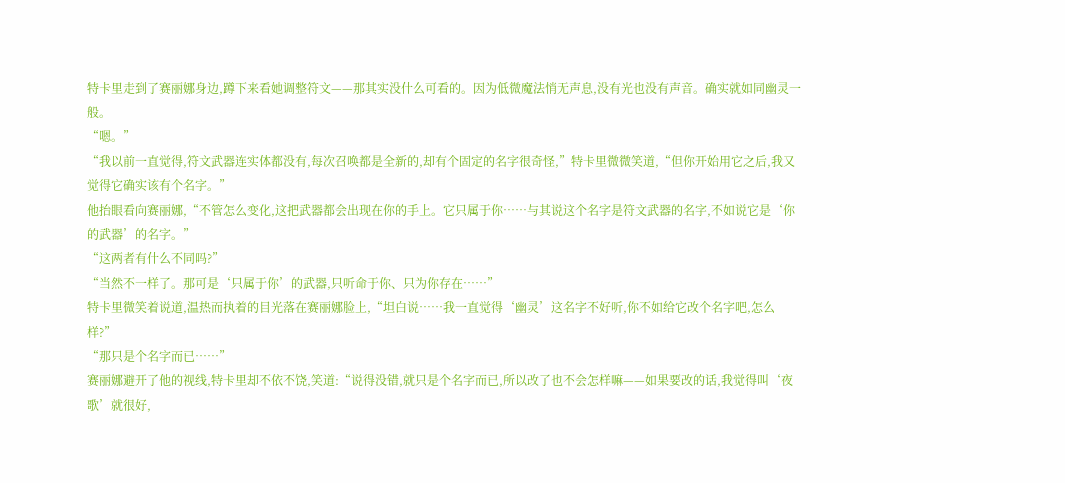特卡里走到了赛丽娜身边,蹲下来看她调整符文——那其实没什么可看的。因为低微魔法悄无声息,没有光也没有声音。确实就如同幽灵一般。
“嗯。”
“我以前一直觉得,符文武器连实体都没有,每次召唤都是全新的,却有个固定的名字很奇怪,”特卡里微微笑道,“但你开始用它之后,我又觉得它确实该有个名字。”
他抬眼看向赛丽娜,“不管怎么变化,这把武器都会出现在你的手上。它只属于你……与其说这个名字是符文武器的名字,不如说它是‘你的武器’的名字。”
“这两者有什么不同吗?”
“当然不一样了。那可是‘只属于你’的武器,只听命于你、只为你存在……”
特卡里微笑着说道,温热而执着的目光落在赛丽娜脸上,“坦白说……我一直觉得‘幽灵’这名字不好听,你不如给它改个名字吧,怎么样?”
“那只是个名字而已……”
赛丽娜避开了他的视线,特卡里却不依不饶,笑道:“说得没错,就只是个名字而已,所以改了也不会怎样嘛——如果要改的话,我觉得叫‘夜歌’就很好,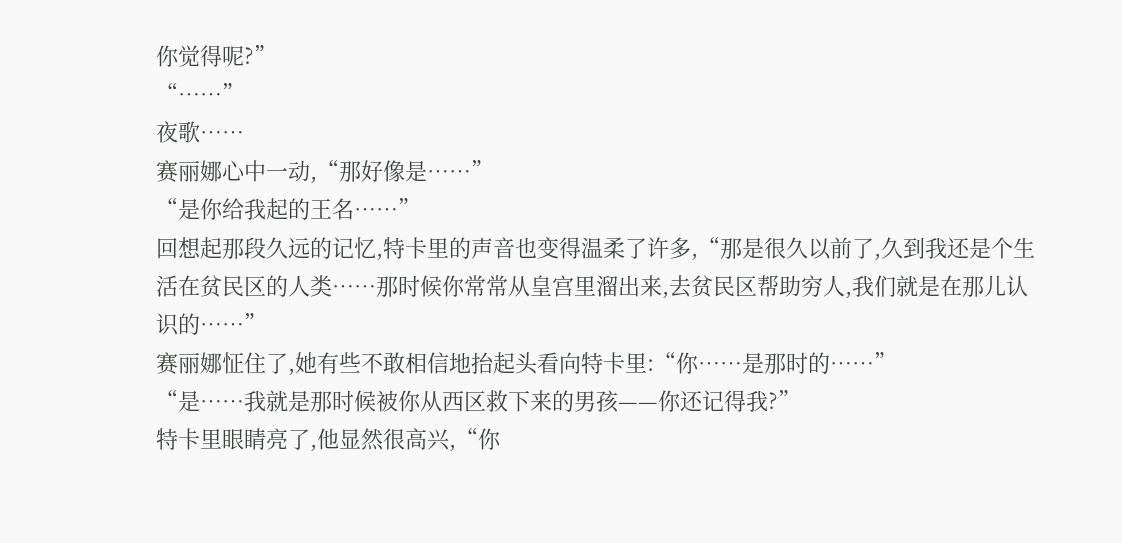你觉得呢?”
“……”
夜歌……
赛丽娜心中一动,“那好像是……”
“是你给我起的王名……”
回想起那段久远的记忆,特卡里的声音也变得温柔了许多,“那是很久以前了,久到我还是个生活在贫民区的人类……那时候你常常从皇宫里溜出来,去贫民区帮助穷人,我们就是在那儿认识的……”
赛丽娜怔住了,她有些不敢相信地抬起头看向特卡里:“你……是那时的……”
“是……我就是那时候被你从西区救下来的男孩——你还记得我?”
特卡里眼睛亮了,他显然很高兴,“你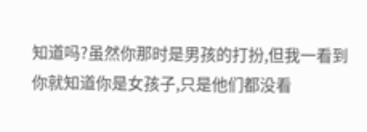知道吗?虽然你那时是男孩的打扮,但我一看到你就知道你是女孩子,只是他们都没看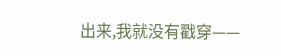出来,我就没有戳穿——